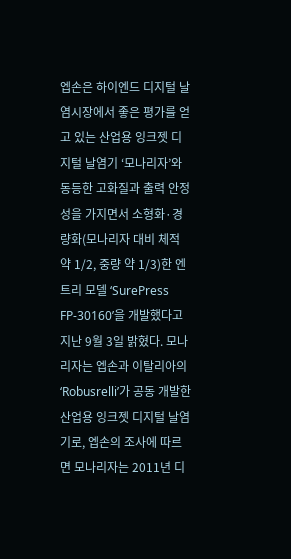엡손은 하이엔드 디지털 날염시장에서 좋은 평가를 얻고 있는 산업용 잉크젯 디지털 날염기 ‘모나리자’와 동등한 고화질과 출력 안정성을 가지면서 소형화·경량화(모나리자 대비 체적 약 1/2, 중량 약 1/3)한 엔트리 모델 ‘SurePress FP-30160’을 개발했다고 지난 9월 3일 밝혔다. 모나리자는 엡손과 이탈리아의 ‘Robusrelli’가 공동 개발한 산업용 잉크젯 디지털 날염기로, 엡손의 조사에 따르면 모나리자는 2011년 디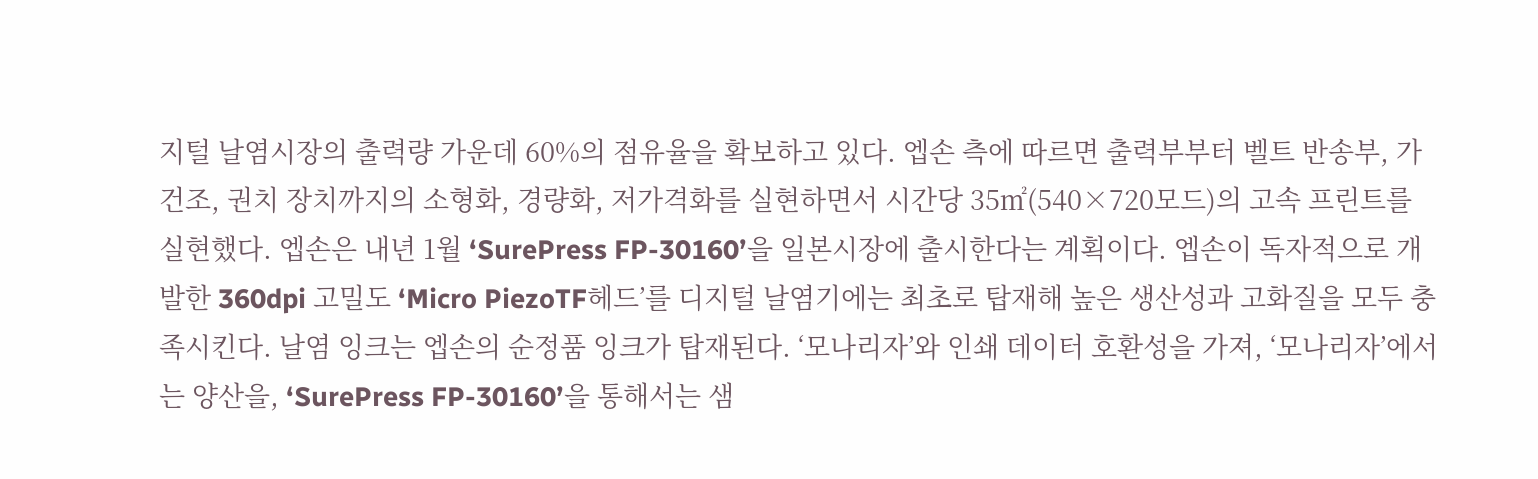지털 날염시장의 출력량 가운데 60%의 점유율을 확보하고 있다. 엡손 측에 따르면 출력부부터 벨트 반송부, 가건조, 권치 장치까지의 소형화, 경량화, 저가격화를 실현하면서 시간당 35㎡(540×720모드)의 고속 프린트를 실현했다. 엡손은 내년 1월 ‘SurePress FP-30160’을 일본시장에 출시한다는 계획이다. 엡손이 독자적으로 개발한 360dpi 고밀도 ‘Micro PiezoTF헤드’를 디지털 날염기에는 최초로 탑재해 높은 생산성과 고화질을 모두 충족시킨다. 날염 잉크는 엡손의 순정품 잉크가 탑재된다. ‘모나리자’와 인쇄 데이터 호환성을 가져, ‘모나리자’에서는 양산을, ‘SurePress FP-30160’을 통해서는 샘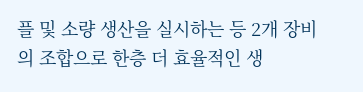플 및 소량 생산을 실시하는 등 2개 장비의 조합으로 한층 더 효율적인 생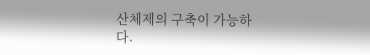산체제의 구축이 가능하다.